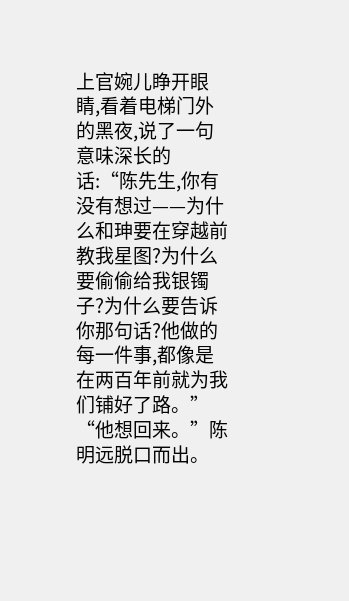上官婉儿睁开眼睛,看着电梯门外的黑夜,说了一句意味深长的话:“陈先生,你有没有想过——为什么和珅要在穿越前教我星图?为什么要偷偷给我银镯子?为什么要告诉你那句话?他做的每一件事,都像是在两百年前就为我们铺好了路。”
“他想回来。”陈明远脱口而出。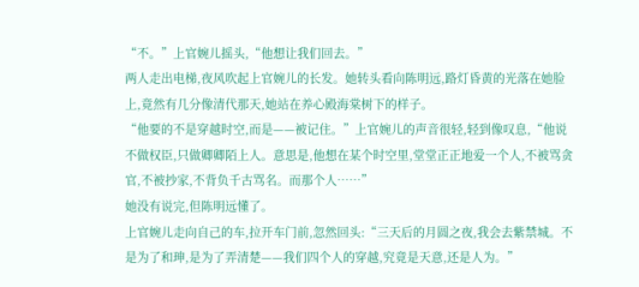“不。”上官婉儿摇头,“他想让我们回去。”
两人走出电梯,夜风吹起上官婉儿的长发。她转头看向陈明远,路灯昏黄的光落在她脸上,竟然有几分像清代那天,她站在养心殿海棠树下的样子。
“他要的不是穿越时空,而是——被记住。”上官婉儿的声音很轻,轻到像叹息,“他说不做权臣,只做卿卿陌上人。意思是,他想在某个时空里,堂堂正正地爱一个人,不被骂贪官,不被抄家,不背负千古骂名。而那个人……”
她没有说完,但陈明远懂了。
上官婉儿走向自己的车,拉开车门前,忽然回头:“三天后的月圆之夜,我会去紫禁城。不是为了和珅,是为了弄清楚——我们四个人的穿越,究竟是天意,还是人为。”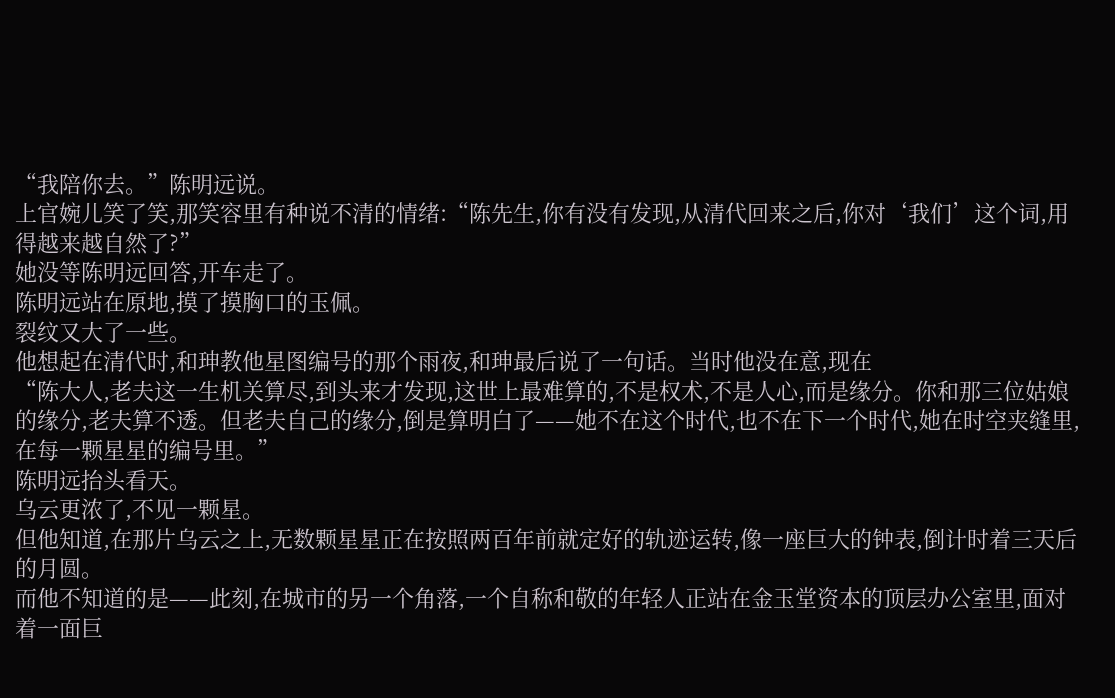“我陪你去。”陈明远说。
上官婉儿笑了笑,那笑容里有种说不清的情绪:“陈先生,你有没有发现,从清代回来之后,你对‘我们’这个词,用得越来越自然了?”
她没等陈明远回答,开车走了。
陈明远站在原地,摸了摸胸口的玉佩。
裂纹又大了一些。
他想起在清代时,和珅教他星图编号的那个雨夜,和珅最后说了一句话。当时他没在意,现在
“陈大人,老夫这一生机关算尽,到头来才发现,这世上最难算的,不是权术,不是人心,而是缘分。你和那三位姑娘的缘分,老夫算不透。但老夫自己的缘分,倒是算明白了——她不在这个时代,也不在下一个时代,她在时空夹缝里,在每一颗星星的编号里。”
陈明远抬头看天。
乌云更浓了,不见一颗星。
但他知道,在那片乌云之上,无数颗星星正在按照两百年前就定好的轨迹运转,像一座巨大的钟表,倒计时着三天后的月圆。
而他不知道的是——此刻,在城市的另一个角落,一个自称和敬的年轻人正站在金玉堂资本的顶层办公室里,面对着一面巨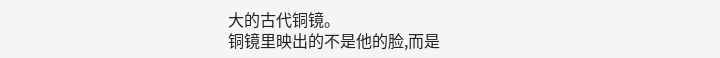大的古代铜镜。
铜镜里映出的不是他的脸,而是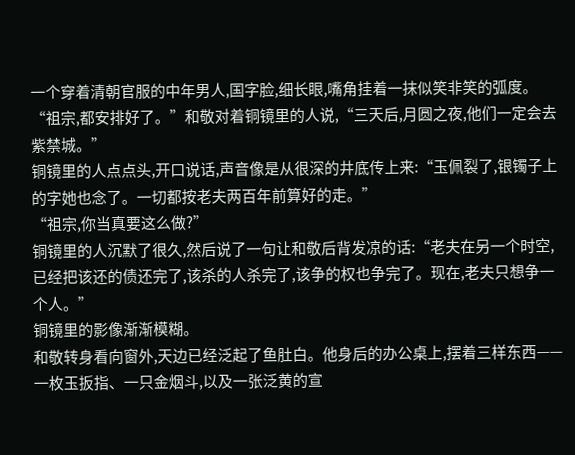一个穿着清朝官服的中年男人,国字脸,细长眼,嘴角挂着一抹似笑非笑的弧度。
“祖宗,都安排好了。”和敬对着铜镜里的人说,“三天后,月圆之夜,他们一定会去紫禁城。”
铜镜里的人点点头,开口说话,声音像是从很深的井底传上来:“玉佩裂了,银镯子上的字她也念了。一切都按老夫两百年前算好的走。”
“祖宗,你当真要这么做?”
铜镜里的人沉默了很久,然后说了一句让和敬后背发凉的话:“老夫在另一个时空,已经把该还的债还完了,该杀的人杀完了,该争的权也争完了。现在,老夫只想争一个人。”
铜镜里的影像渐渐模糊。
和敬转身看向窗外,天边已经泛起了鱼肚白。他身后的办公桌上,摆着三样东西——一枚玉扳指、一只金烟斗,以及一张泛黄的宣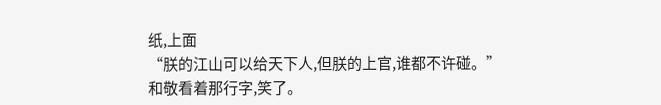纸,上面
“朕的江山可以给天下人,但朕的上官,谁都不许碰。”
和敬看着那行字,笑了。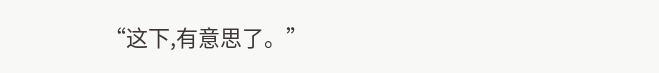“这下,有意思了。”